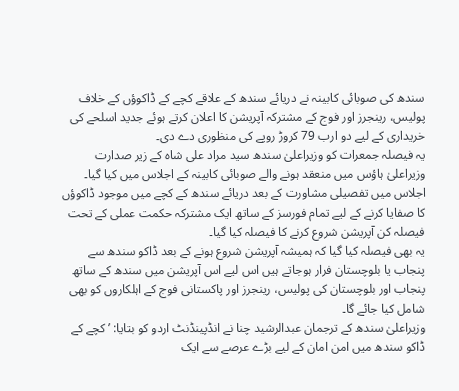سندھ کی صوبائی کابینہ نے دریائے سندھ کے علاقے کچے کے ڈاکوؤں کے خلاف پولیس، رینجرز اور فوج کے مشترکہ آپریشن کا اعلان کرتے ہوئے جدید اسلحے کی خریداری کے لیے دو ارب 79 کروڑ روپے کی منظوری دے دی۔
یہ فیصلہ جمعرات کو وزیراعلیٰ سندھ سید مراد علی شاہ کے زیر صدارت وزیراعلیٰ ہاؤس میں منعقد ہونے والے صوبائی کابینہ کے اجلاس میں کیا گیا۔
اجلاس میں تفصیلی مشاورت کے بعد دریائے سندھ کے کچے میں موجود ڈاکوؤں کا صفایا کرنے کے لیے تمام فورسز کے ساتھ ایک مشترکہ حکمت عملی کے تحت فیصلہ کن آپریشن شروع کرنے کا فیصلہ کیا گیا۔
یہ بھی فیصلہ کیا گیا کہ ہمیشہ آپریشن شروع ہونے کے بعد ڈاکو سندھ سے پنجاب یا بلوچستان فرار ہوجاتے ہیں اس لیے اس آپریشن میں سندھ کے ساتھ پنجاب اور بلوچستان کی پولیس، رینجرز اور پاکستانی فوج کے اہلکاروں کو بھی شامل کیا جائے گا۔
وزیراعلیٰ سندھ کے ترجمان عبدالرشید چنا نے انڈپینڈنٹ اردو کو بتایا: ’کچے کے ڈاکو سندھ میں امن امان کے لیے بڑے عرصے سے ایک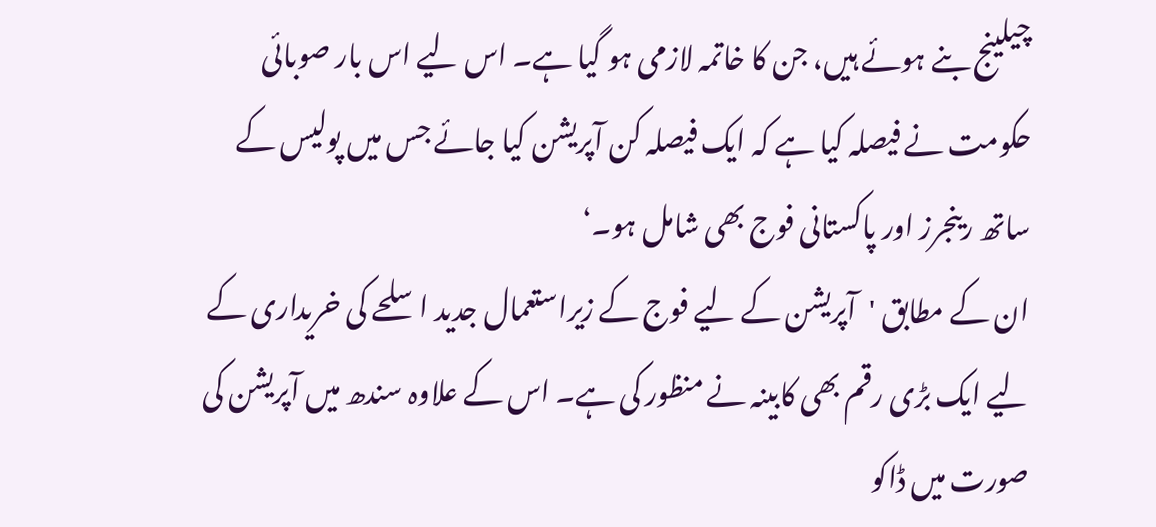چیلینج بنے ہوئے ہیں، جن کا خاتمہ لازمی ہو گیا ہے۔ اس لیے اس بار صوبائی حکومت نے فیصلہ کیا ہے کہ ایک فیصلہ کن آپریشن کیا جائے جس میں پولیس کے ساتھ رینجرز اور پاکستانی فوج بھی شامل ہو۔‘
ان کے مطابق 'آپریشن کے لیے فوج کے زیراستعمال جدید اسلحے کی خریداری کے لیے ایک بڑی رقم بھی کابینہ نے منظور کی ہے۔ اس کے علاوہ سندھ میں آپریشن کی صورت میں ڈاکو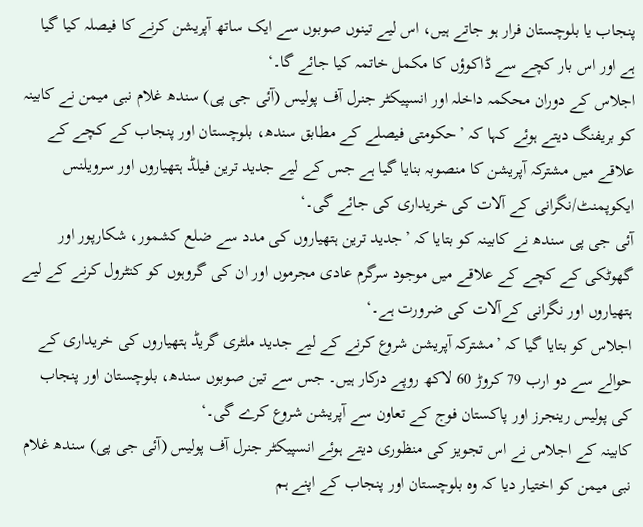پنجاب یا بلوچستان فرار ہو جاتے ہیں، اس لیے تینوں صوبوں سے ایک ساتھ آپریشن کرنے کا فیصلہ کیا گیا ہے اور اس بار کچے سے ڈاکوؤں کا مکمل خاتمہ کیا جائے گا۔‘
اجلاس کے دوران محکمہ داخلہ اور انسپیکٹر جنرل آف پولیس (آئی جی پی) سندھ غلام نبی میمن نے کابینہ کو بریفنگ دیتے ہوئے کہا کہ ’حکومتی فیصلے کے مطابق سندھ، بلوچستان اور پنجاب کے کچے کے علاقے میں مشترکہ آپریشن کا منصوبہ بنایا گیا ہے جس کے لیے جدید ترین فیلڈ ہتھیاروں اور سرویلنس ایکوپمنٹ/نگرانی کے آلات کی خریداری کی جائے گی۔‘
آئی جی پی سندھ نے کابینہ کو بتایا کہ ’جدید ترین ہتھیاروں کی مدد سے ضلع کشمور، شکارپور اور گھوٹکی کے کچے کے علاقے میں موجود سرگرم عادی مجرموں اور ان کی گروہوں کو کنٹرول کرنے کے لیے ہتھیاروں اور نگرانی کےآلات کی ضرورت ہے۔‘
اجلاس کو بتایا گیا کہ ’مشترکہ آپریشن شروع کرنے کے لیے جدید ملٹری گریڈ ہتھیاروں کی خریداری کے حوالے سے دو ارب 79 کروڑ 60 لاکھ روپے درکار ہیں۔ جس سے تین صوبوں سندھ، بلوچستان اور پنجاب کی پولیس رینجرز اور پاکستان فوج کے تعاون سے آپریشن شروع کرے گی۔‘
کابینہ کے اجلاس نے اس تجویز کی منظوری دیتے ہوئے انسپیکٹر جنرل آف پولیس (آئی جی پی) سندھ غلام نبی میمن کو اختیار دیا کہ وہ بلوچستان اور پنجاب کے اپنے ہم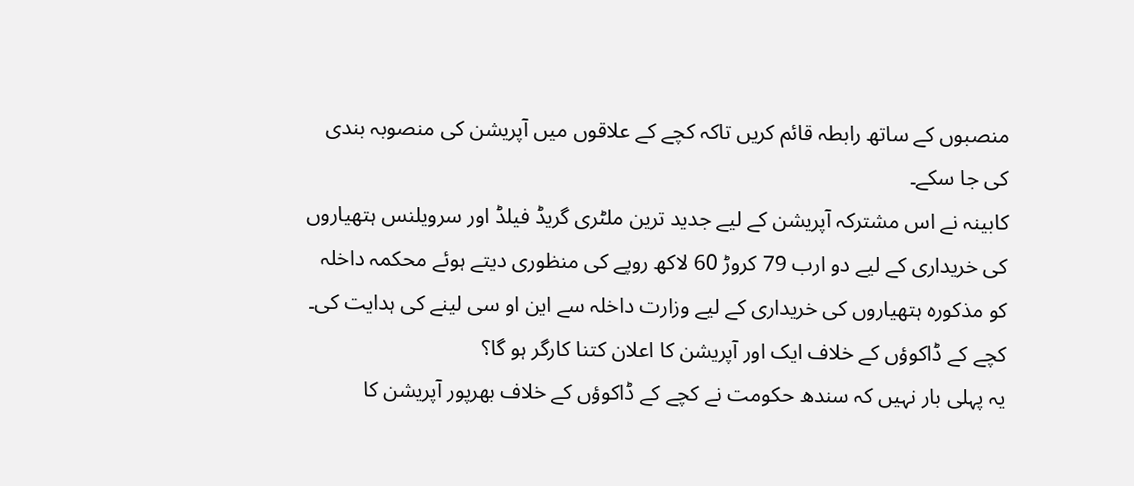منصبوں کے ساتھ رابطہ قائم کریں تاکہ کچے کے علاقوں میں آپریشن کی منصوبہ بندی کی جا سکے۔
کابینہ نے اس مشترکہ آپریشن کے لیے جدید ترین ملٹری گریڈ فیلڈ اور سرویلنس ہتھیاروں کی خریداری کے لیے دو ارب 79 کروڑ 60 لاکھ روپے کی منظوری دیتے ہوئے محکمہ داخلہ کو مذکورہ ہتھیاروں کی خریداری کے لیے وزارت داخلہ سے این او سی لینے کی ہدایت کی۔
کچے کے ڈاکوؤں کے خلاف ایک اور آپریشن کا اعلان کتنا کارگر ہو گا؟
یہ پہلی بار نہیں کہ سندھ حکومت نے کچے کے ڈاکوؤں کے خلاف بھرپور آپریشن کا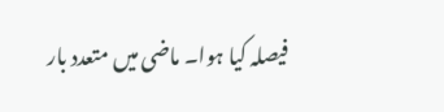فیصلہ کیا ہوا۔ ماضی میں متعدد بار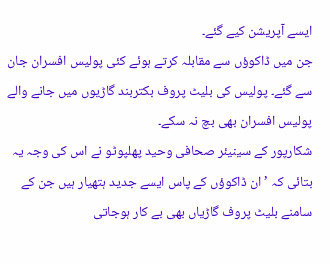ایسے آپریشن کیے گئے۔
جن میں ڈاکوؤں سے مقابلہ کرتے ہوئے کئی پولیس افسران جان سے گئے۔ پولیس کی بلیٹ پروف بکتربند گاڑیوں میں جانے والے پولیس افسران بھی بچ نہ سکے۔
شکارپور کے سینیئر صحافی وحید پھلپوٹو نے اس کی وجہ یہ بتائی کہ ’ان ڈاکوؤں کے پاس ایسے جدید ہتھیار ہیں جن کے سامنے بلیٹ پروف گاڑیاں بھی بے کار ہوجاتی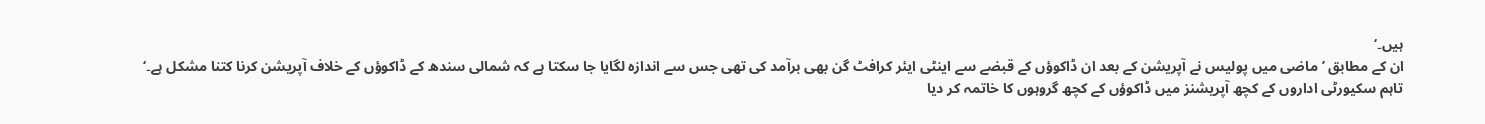ہیں۔‘
ان کے مطابق ’ماضی میں پولیس نے آپریشن کے بعد ان ڈاکوؤں کے قبضے سے اینٹی ایئر کرافٹ گن بھی برآمد کی تھی جس سے اندازہ لگایا جا سکتا ہے کہ شمالی سندھ کے ڈاکوؤں کے خلاف آپریشن کرنا کتنا مشکل ہے۔‘
تاہم سکیورٹی اداروں کے کچھ آپریشنز میں ڈاکوؤں کے کچھ گروہوں کا خاتمہ کر دیا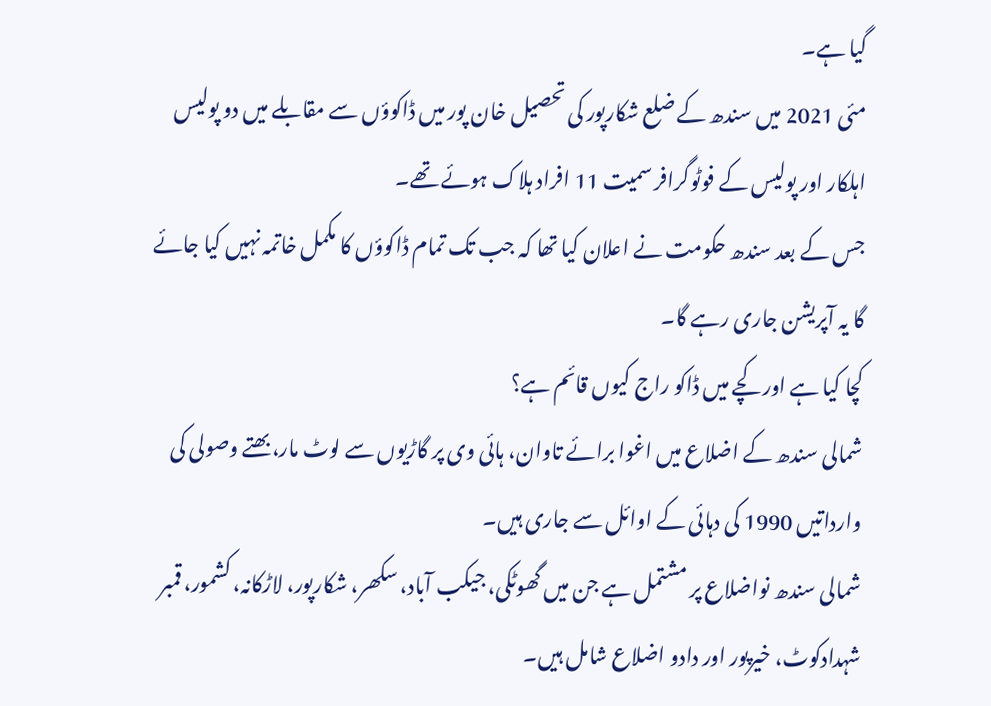گیا ہے۔
مئی 2021 میں سندھ کے ضلع شکارپور کی تحصیل خان پور میں ڈاکوؤں سے مقابلے میں دو پولیس اہلکار اور پولیس کے فوٹوگرافر سمیت 11 افراد ہلاک ہوئے تھے۔
جس کے بعد سندھ حکومت نے اعلان کیا تھا کہ جب تک تمام ڈاکوؤں کا مکمل خاتمہ نہیں کیا جائے گا یہ آپریشن جاری رہے گا۔
کچا کیا ہے اور کچے میں ڈاکو راج کیوں قائم ہے؟
شمالی سندھ کے اضلاع میں اغوا برائے تاوان، ہائی وی پر گاڑیوں سے لوٹ مار، بھتے وصولی کی وارداتیں 1990 کی دہائی کے اوائل سے جاری ہیں۔
شمالی سندھ نواضلاع پر مشتمل ہے جن میں گھوٹکی، جیکب آباد، سکھر، شکارپور، لاڑکانہ، کشمور، قمبر شہدادکوٹ، خیرپور اور دادو اضلاع شامل ہیں۔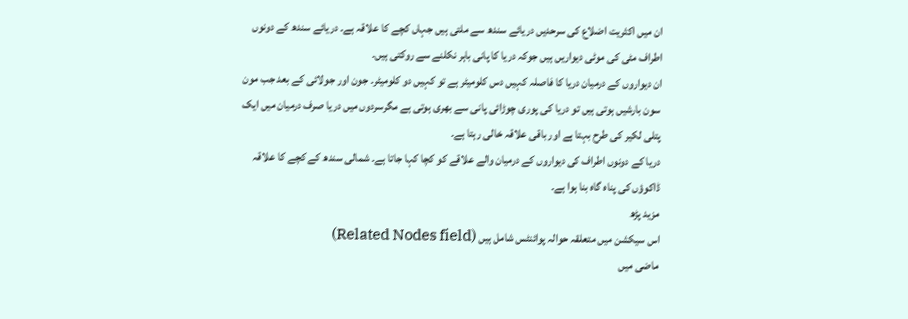ان میں اکثریت اضلاع کی سرحدیں دریائے سندھ سے ملتی ہیں جہاں کچے کا علاقہ ہے۔ دریائے سندھ کے دونوں اطراف مٹی کی موٹی دیواریں ہیں جوکہ دریا کا پانی باہر نکلنے سے روکتی ہیں۔
ان دیواروں کے درمیان دریا کا فاصلہ کہیں دس کلومیٹر ہے تو کہیں دو کلومیٹر۔ جون اور جولائی کے بعد جب مون سون بارشیں ہوتی ہیں تو دریا کی پوری چوڑائی پانی سے بھری ہوتی ہے مگرسردوں میں دریا صرف درمیان میں ایک پتلی لکیر کی طرح بہتا ہے اور باقی علاقہ خالی رہتا ہے۔
دریا کے دونوں اطراف کی دیواروں کے درمیان والے علاقے کو کچا کہا جاتا ہے۔ شمالی سندھ کے کچے کا علاقہ ڈاکوؤں کی پناہ گاہ بنا ہوا ہے۔
مزید پڑھ
اس سیکشن میں متعلقہ حوالہ پوائنٹس شامل ہیں (Related Nodes field)
ماضی میں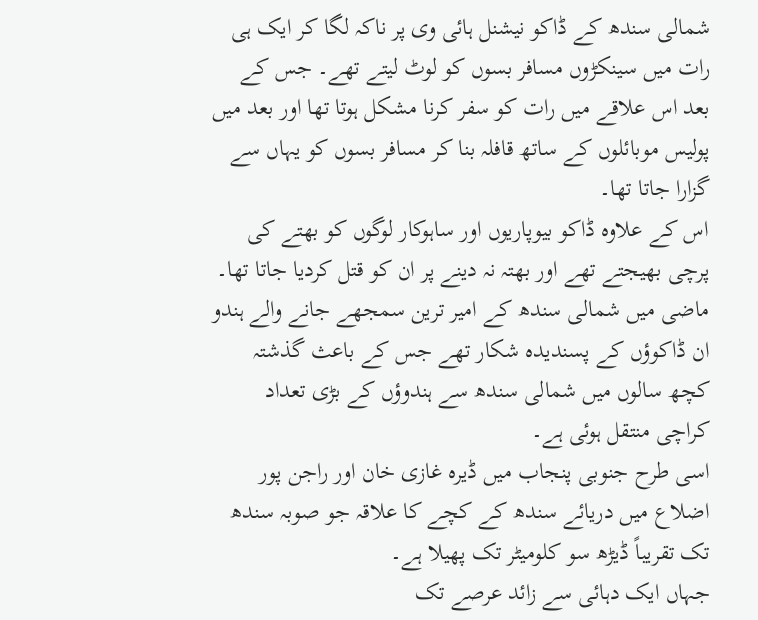شمالی سندھ کے ڈاکو نیشنل ہائی وی پر ناکہ لگا کر ایک ہی رات میں سینکڑوں مسافر بسوں کو لوٹ لیتے تھے۔ جس کے بعد اس علاقے میں رات کو سفر کرنا مشکل ہوتا تھا اور بعد میں پولیس موبائلوں کے ساتھ قافلہ بنا کر مسافر بسوں کو یہاں سے گزارا جاتا تھا۔
اس کے علاوہ ڈاکو بیوپاریوں اور ساہوکار لوگوں کو بھتے کی پرچی بھیجتے تھے اور بھتہ نہ دینے پر ان کو قتل کردیا جاتا تھا۔
ماضی میں شمالی سندھ کے امیر ترین سمجھے جانے والے ہندو ان ڈاکوؤں کے پسندیدہ شکار تھے جس کے باعث گذشتہ کچھ سالوں میں شمالی سندھ سے ہندوؤں کے بڑی تعداد کراچی منتقل ہوئی ہے۔
اسی طرح جنوبی پنجاب میں ڈیرہ غازی خان اور راجن پور اضلاع میں دریائے سندھ کے کچے کا علاقہ جو صوبہ سندھ تک تقریباً ڈیڑھ سو کلومیٹر تک پھیلا ہے۔
جہاں ایک دہائی سے زائد عرصے تک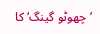’چھوٹو گینگ‘ کا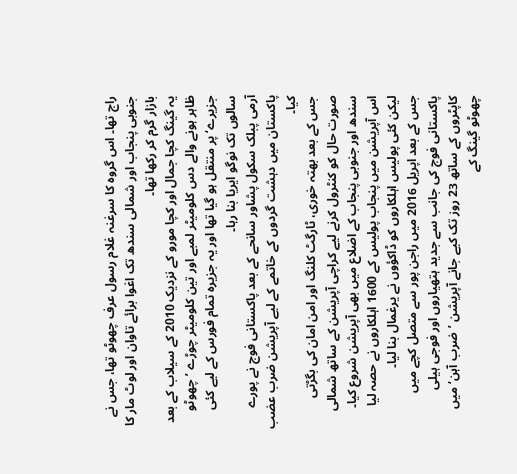راج تھا۔ اس گروہ کا سرغنہ غلام رسول عرف چھوٹو تھا، جس نے جنوبی پنجاب اور شمالی سندھ تک اغوا برائے تاوان اور لوٹ مار کا بازار گرم کر رکھا تھا۔
یہ گینگ کچا جمال اور کچا مورو کے نزدیک 2010 کے سیلاب کے بعد ظاہر ہونے والے دس کلومیٹر لمبے اور تین کلومیٹر چوڑے ’چھوٹو جزیرے‘ پر منتقل ہو گیا تھا اور یہ جزیرہ تمام فورس کے لیے کئی سالوں تک نوگو ایریا بنا رہا۔
آرمی پبلک سکول پشاور سانحے کے بعد پاکستانی فوج نے پورے پاکستان میں دہشت گردوں کے خاتمے کے لیے آپریشن ضرب عضب کیا۔
جس کے بعد بھتہ خوری، ٹارگٹ کلنگ اور امن امان کی بگڑتی صورت حال کو کنٹرول کرنے لیے کراچی آپریشن کے ساتھ شمالی سندھ اور جنوبی پنجاب کے اضلاع میں بھی آپریشن شروع کیا۔
اس آپریشن میں پنجاب پولیس کے 1600 اہلکاروں نے حصہ لیا لیکن کئی پولیس اہلکاروں کو ڈاکؤوں نے یرغمال بنا لیا۔
جس کے بعد اپریل 2016 میں راجن پور سے متصل کچے میں پاکستانی فوج کی جانب سے جدید ہتھیاروں اور فوجی ہیلی کاپٹروں کے ساتھ 23 روز تک کیے جانے آپریشن ’ضرب آہن‘ میں چھوٹو گینگ کے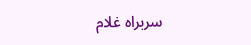سربراہ غلام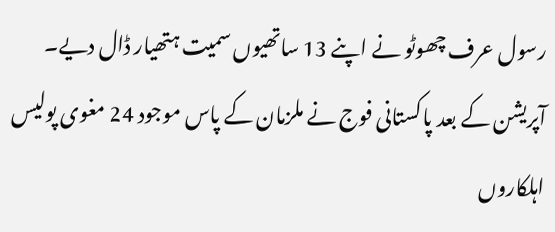رسول عرف چھوٹو نے اپنے 13 ساتھیوں سمیت ہتھیار ڈال دیے۔
آپریشن کے بعد پاکستانی فوج نے ملزمان کے پاس موجود 24 مغوی پولیس اہلکاروں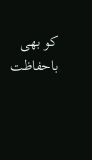کو بھی باحفاظت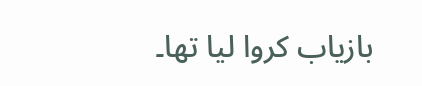بازیاب کروا لیا تھا۔